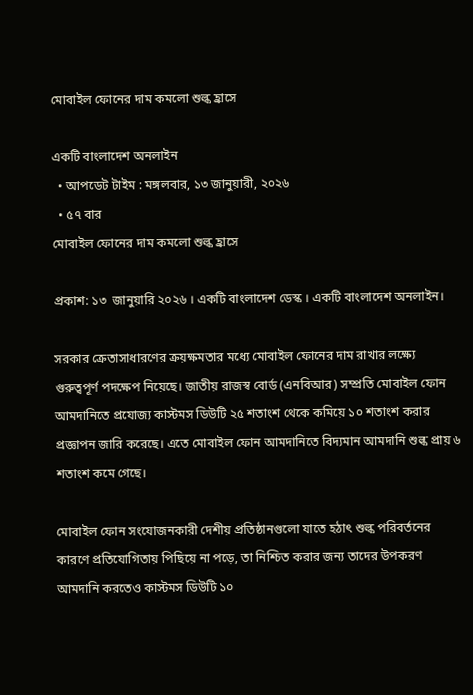মোবাইল ফোনের দাম কমলো শুল্ক হ্রাসে

একটি বাংলাদেশ অনলাইন
  • আপডেট টাইম : মঙ্গলবার, ১৩ জানুয়ারী, ২০২৬
  • ৫৭ বার
মোবাইল ফোনের দাম কমলো শুল্ক হ্রাসে

প্রকাশ: ১৩  জানুয়ারি ২০২৬ । একটি বাংলাদেশ ডেস্ক । একটি বাংলাদেশ অনলাইন।

সরকার ক্রেতাসাধারণের ক্রয়ক্ষমতার মধ্যে মোবাইল ফোনের দাম রাখার লক্ষ্যে গুরুত্বপূর্ণ পদক্ষেপ নিয়েছে। জাতীয় রাজস্ব বোর্ড (এনবিআর) সম্প্রতি মোবাইল ফোন আমদানিতে প্রযোজ্য কাস্টমস ডিউটি ২৫ শতাংশ থেকে কমিয়ে ১০ শতাংশ করার প্রজ্ঞাপন জারি করেছে। এতে মোবাইল ফোন আমদানিতে বিদ্যমান আমদানি শুল্ক প্রায় ৬ শতাংশ কমে গেছে।

মোবাইল ফোন সংযোজনকারী দেশীয় প্রতিষ্ঠানগুলো যাতে হঠাৎ শুল্ক পরিবর্তনের কারণে প্রতিযোগিতায় পিছিয়ে না পড়ে, তা নিশ্চিত করার জন্য তাদের উপকরণ আমদানি করতেও কাস্টমস ডিউটি ১০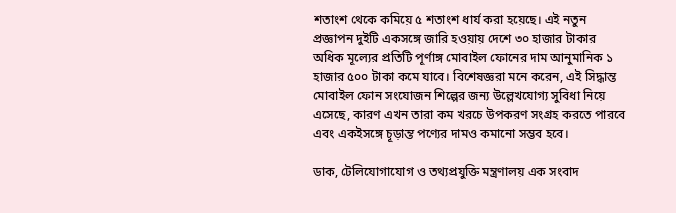শতাংশ থেকে কমিয়ে ৫ শতাংশ ধার্য করা হয়েছে। এই নতুন প্রজ্ঞাপন দুইটি একসঙ্গে জারি হওয়ায় দেশে ৩০ হাজার টাকার অধিক মূল্যের প্রতিটি পূর্ণাঙ্গ মোবাইল ফোনের দাম আনুমানিক ১ হাজার ৫০০ টাকা কমে যাবে। বিশেষজ্ঞরা মনে করেন, এই সিদ্ধান্ত মোবাইল ফোন সংযোজন শিল্পের জন্য উল্লেখযোগ্য সুবিধা নিয়ে এসেছে, কারণ এখন তারা কম খরচে উপকরণ সংগ্রহ করতে পারবে এবং একইসঙ্গে চূড়ান্ত পণ্যের দামও কমানো সম্ভব হবে।

ডাক, টেলিযোগাযোগ ও তথ্যপ্রযুক্তি মন্ত্রণালয় এক সংবাদ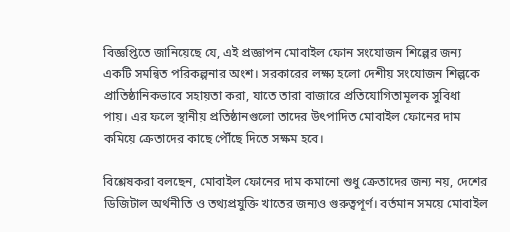বিজ্ঞপ্তিতে জানিয়েছে যে, এই প্রজ্ঞাপন মোবাইল ফোন সংযোজন শিল্পের জন্য একটি সমন্বিত পরিকল্পনার অংশ। সরকারের লক্ষ্য হলো দেশীয় সংযোজন শিল্পকে প্রাতিষ্ঠানিকভাবে সহায়তা করা, যাতে তারা বাজারে প্রতিযোগিতামূলক সুবিধা পায়। এর ফলে স্থানীয় প্রতিষ্ঠানগুলো তাদের উৎপাদিত মোবাইল ফোনের দাম কমিয়ে ক্রেতাদের কাছে পৌঁছে দিতে সক্ষম হবে।

বিশ্লেষকরা বলছেন, মোবাইল ফোনের দাম কমানো শুধু ক্রেতাদের জন্য নয়, দেশের ডিজিটাল অর্থনীতি ও তথ্যপ্রযুক্তি খাতের জন্যও গুরুত্বপূর্ণ। বর্তমান সময়ে মোবাইল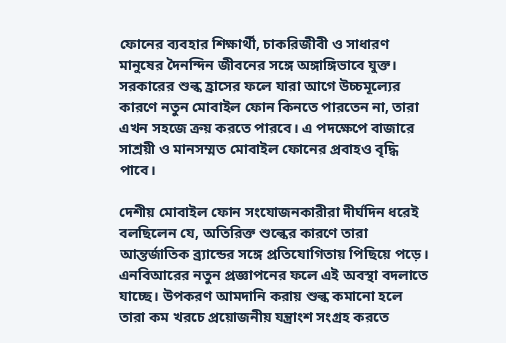ফোনের ব্যবহার শিক্ষার্থী, চাকরিজীবী ও সাধারণ মানুষের দৈনন্দিন জীবনের সঙ্গে অঙ্গাঙ্গিভাবে যুক্ত। সরকারের শুল্ক হ্রাসের ফলে যারা আগে উচ্চমূল্যের কারণে নতুন মোবাইল ফোন কিনতে পারতেন না, তারা এখন সহজে ক্রয় করতে পারবে। এ পদক্ষেপে বাজারে সাশ্রয়ী ও মানসম্মত মোবাইল ফোনের প্রবাহও বৃদ্ধি পাবে।

দেশীয় মোবাইল ফোন সংযোজনকারীরা দীর্ঘদিন ধরেই বলছিলেন যে, অতিরিক্ত শুল্কের কারণে তারা আন্তর্জাতিক ব্র্যান্ডের সঙ্গে প্রতিযোগিতায় পিছিয়ে পড়ে। এনবিআরের নতুন প্রজ্ঞাপনের ফলে এই অবস্থা বদলাতে যাচ্ছে। উপকরণ আমদানি করায় শুল্ক কমানো হলে তারা কম খরচে প্রয়োজনীয় যন্ত্রাংশ সংগ্রহ করতে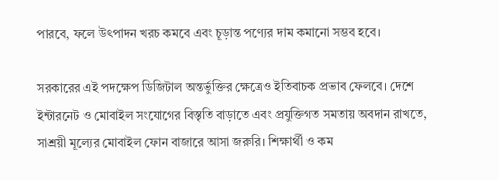পারবে, ফলে উৎপাদন খরচ কমবে এবং চূড়ান্ত পণ্যের দাম কমানো সম্ভব হবে।

সরকারের এই পদক্ষেপ ডিজিটাল অন্তর্ভুক্তির ক্ষেত্রেও ইতিবাচক প্রভাব ফেলবে। দেশে ইন্টারনেট ও মোবাইল সংযোগের বিস্তৃতি বাড়াতে এবং প্রযুক্তিগত সমতায় অবদান রাখতে, সাশ্রয়ী মূল্যের মোবাইল ফোন বাজারে আসা জরুরি। শিক্ষার্থী ও কম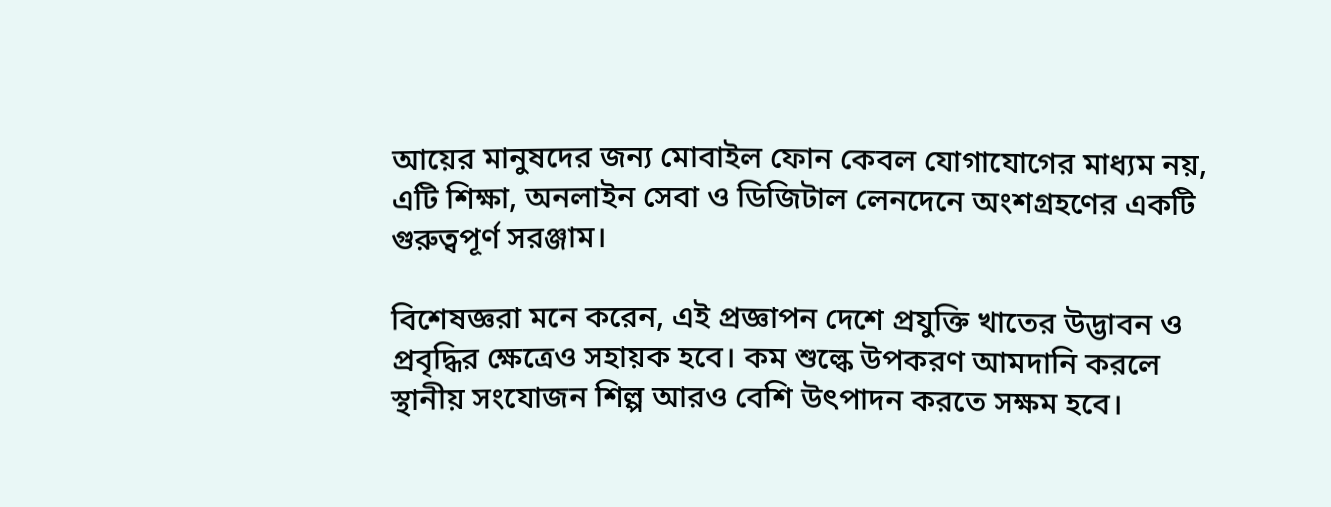আয়ের মানুষদের জন্য মোবাইল ফোন কেবল যোগাযোগের মাধ্যম নয়, এটি শিক্ষা, অনলাইন সেবা ও ডিজিটাল লেনদেনে অংশগ্রহণের একটি গুরুত্বপূর্ণ সরঞ্জাম।

বিশেষজ্ঞরা মনে করেন, এই প্রজ্ঞাপন দেশে প্রযুক্তি খাতের উদ্ভাবন ও প্রবৃদ্ধির ক্ষেত্রেও সহায়ক হবে। কম শুল্কে উপকরণ আমদানি করলে স্থানীয় সংযোজন শিল্প আরও বেশি উৎপাদন করতে সক্ষম হবে।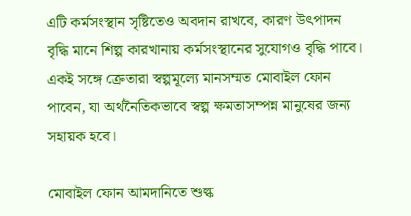এটি কর্মসংস্থান সৃষ্টিতেও অবদান রাখবে, কারণ উৎপাদন বৃদ্ধি মানে শিল্প কারখানায় কর্মসংস্থানের সুযোগও বৃদ্ধি পাবে। একই সঙ্গে ক্রেতারা স্বল্পমূল্যে মানসম্মত মোবাইল ফোন পাবেন, যা অর্থনৈতিকভাবে স্বল্প ক্ষমতাসম্পন্ন মানুষের জন্য সহায়ক হবে।

মোবাইল ফোন আমদানিতে শুল্ক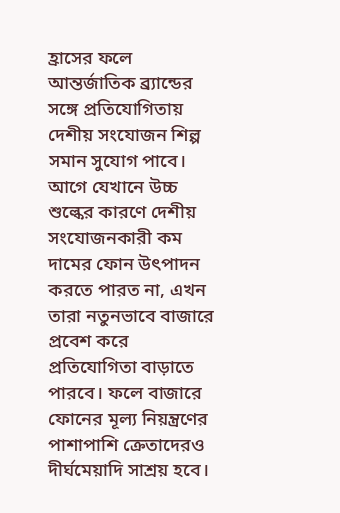হ্রাসের ফলে আন্তর্জাতিক ব্র্যান্ডের সঙ্গে প্রতিযোগিতায় দেশীয় সংযোজন শিল্প সমান সুযোগ পাবে। আগে যেখানে উচ্চ শুল্কের কারণে দেশীয় সংযোজনকারী কম দামের ফোন উৎপাদন করতে পারত না, এখন তারা নতুনভাবে বাজারে প্রবেশ করে প্রতিযোগিতা বাড়াতে পারবে। ফলে বাজারে ফোনের মূল্য নিয়ন্ত্রণের পাশাপাশি ক্রেতাদেরও দীর্ঘমেয়াদি সাশ্রয় হবে।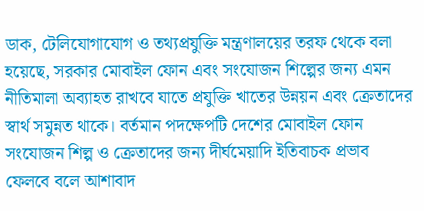ডাক, টেলিযোগাযোগ ও তথ্যপ্রযুক্তি মন্ত্রণালয়ের তরফ থেকে বলা হয়েছে, সরকার মোবাইল ফোন এবং সংযোজন শিল্পের জন্য এমন নীতিমালা অব্যাহত রাখবে যাতে প্রযুক্তি খাতের উন্নয়ন এবং ক্রেতাদের স্বার্থ সমুন্নত থাকে। বর্তমান পদক্ষেপটি দেশের মোবাইল ফোন সংযোজন শিল্প ও ক্রেতাদের জন্য দীর্ঘমেয়াদি ইতিবাচক প্রভাব ফেলবে বলে আশাবাদ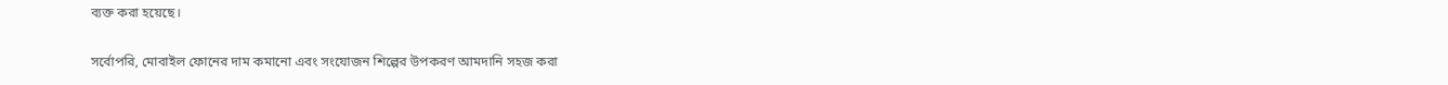ব্যক্ত করা হয়েছে।

সর্বোপরি, মোবাইল ফোনের দাম কমানো এবং সংযোজন শিল্পের উপকরণ আমদানি সহজ করা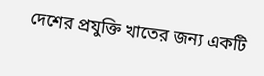দেশের প্রযুক্তি খাতের জন্য একটি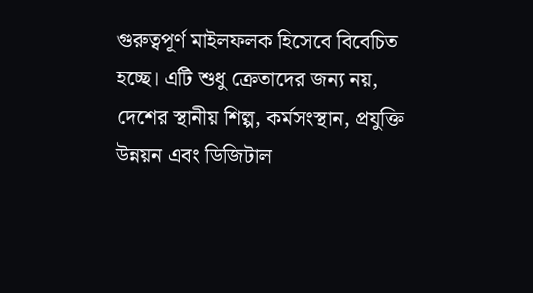গুরুত্বপূর্ণ মাইলফলক হিসেবে বিবেচিত হচ্ছে। এটি শুধু ক্রেতাদের জন্য নয়, দেশের স্থানীয় শিল্প, কর্মসংস্থান, প্রযুক্তি উন্নয়ন এবং ডিজিটাল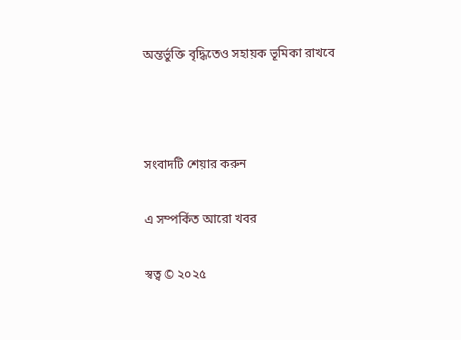অন্তর্ভুক্তি বৃদ্ধিতেও সহায়ক ভূমিকা রাখবে



সংবাদটি শেয়ার করুন

এ সম্পর্কিত আরো খবর

স্বত্ব © ২০২৫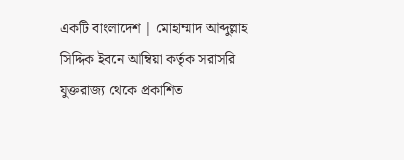একটি বাংলাদেশ | মোহাম্মাদ আব্দুল্লাহ সিদ্দিক ইবনে আম্বিয়া কর্তৃক সরাসরি যুক্তরাজ্য থেকে প্রকাশিত